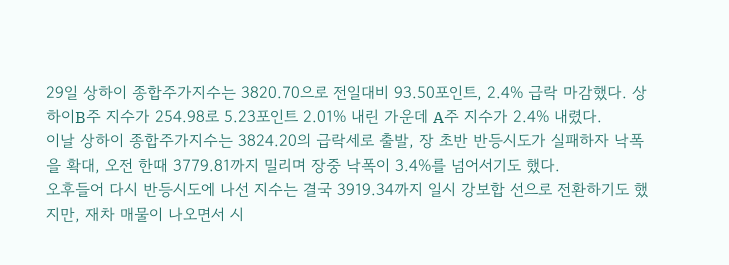29일 상하이 종합주가지수는 3820.70으로 전일대비 93.50포인트, 2.4% 급락 마감했다. 상하이B주 지수가 254.98로 5.23포인트 2.01% 내린 가운데 A주 지수가 2.4% 내렸다.
이날 상하이 종합주가지수는 3824.20의 급락세로 출발, 장 초반 반등시도가 실패하자 낙폭을 확대, 오전 한때 3779.81까지 밀리며 장중 낙폭이 3.4%를 넘어서기도 했다.
오후들어 다시 반등시도에 나선 지수는 결국 3919.34까지 일시 강보합 선으로 전환하기도 했지만, 재차 매물이 나오면서 시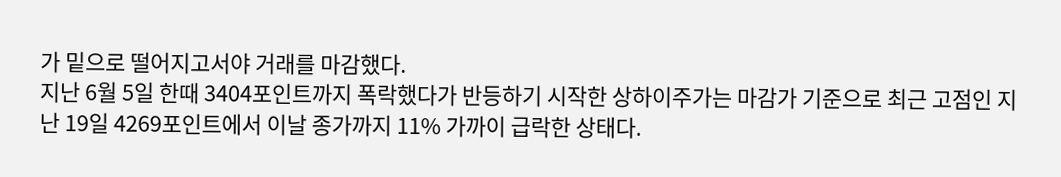가 밑으로 떨어지고서야 거래를 마감했다.
지난 6월 5일 한때 3404포인트까지 폭락했다가 반등하기 시작한 상하이주가는 마감가 기준으로 최근 고점인 지난 19일 4269포인트에서 이날 종가까지 11% 가까이 급락한 상태다.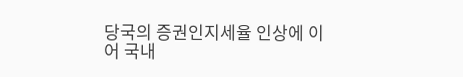당국의 증권인지세율 인상에 이어 국내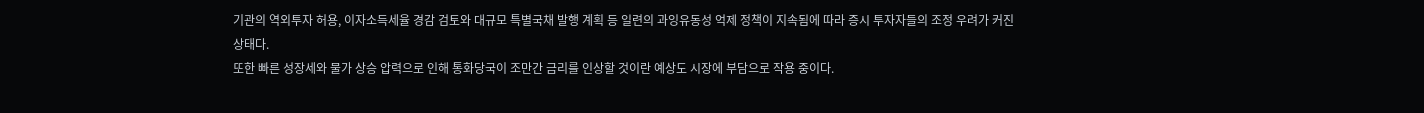기관의 역외투자 허용, 이자소득세율 경감 검토와 대규모 특별국채 발행 계획 등 일련의 과잉유동성 억제 정책이 지속됨에 따라 증시 투자자들의 조정 우려가 커진 상태다.
또한 빠른 성장세와 물가 상승 압력으로 인해 통화당국이 조만간 금리를 인상할 것이란 예상도 시장에 부담으로 작용 중이다.